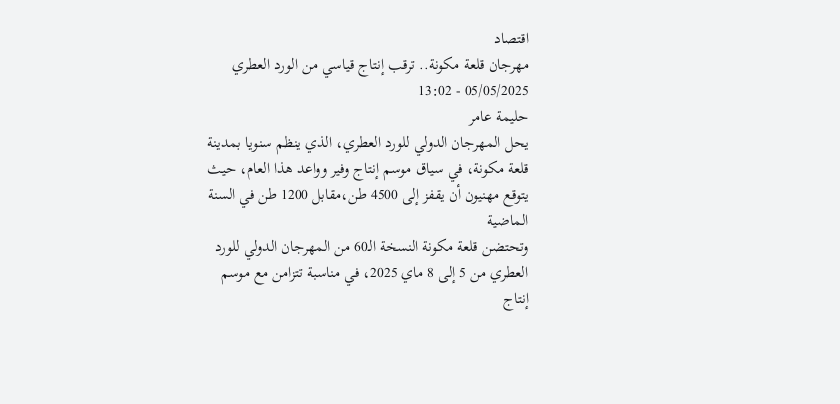اقتصاد
مهرجان قلعة مكونة.. ترقب إنتاج قياسي من الورد العطري
05/05/2025 - 13:02
حليمة عامر
يحل المهرجان الدولي للورد العطري، الذي ينظم سنويا بمدينة قلعة مكونة، في سياق موسم إنتاج وفير وواعد هذا العام، حيث يتوقع مهنيون أن يقفز إلى 4500 طن،مقابل 1200 طن في السنة الماضية
وتحتضن قلعة مكونة النسخة الـ60 من المهرجان الدولي للورد العطري من 5 إلى 8 ماي 2025، في مناسبة تتزامن مع موسم إنتاج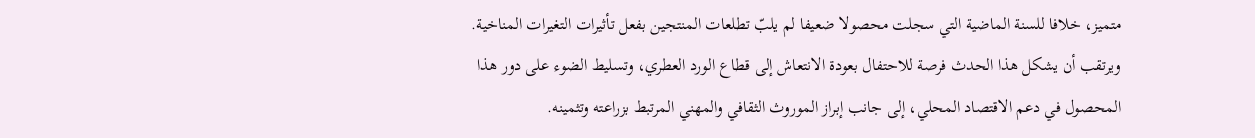متميز، خلافا للسنة الماضية التي سجلت محصولا ضعيفا لم يلبّ تطلعات المنتجين بفعل تأثيرات التغيرات المناخية.
ويرتقب أن يشكل هذا الحدث فرصة للاحتفال بعودة الانتعاش إلى قطاع الورد العطري، وتسليط الضوء على دور هذا المحصول في دعم الاقتصاد المحلي، إلى جانب إبراز الموروث الثقافي والمهني المرتبط بزراعته وتثمينه.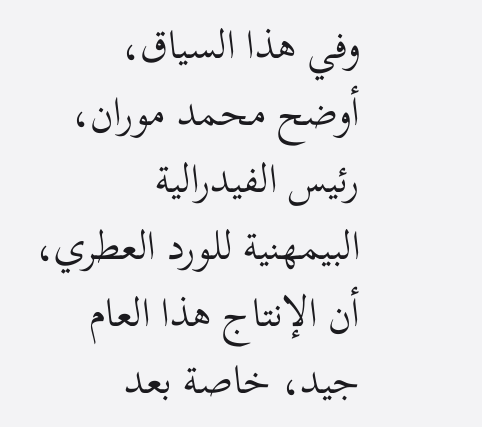وفي هذا السياق، أوضح محمد موران، رئيس الفيدرالية البيمهنية للورد العطري، أن الإنتاج هذا العام جيد، خاصة بعد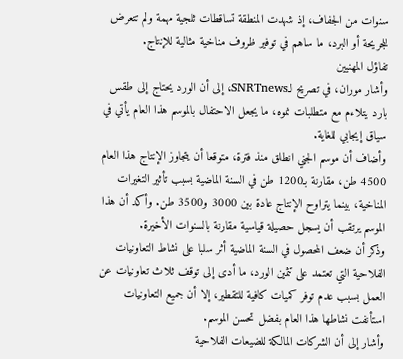سنوات من الجفاف، إذ شهدت المنطقة تساقطات ثلجية مهمة ولم تتعرض للجريحة أو البرد، ما ساهم في توفير ظروف مناخية مثالية للإنتاج.
تفاؤل المهنيين
وأشار موران، في تصريح لـSNRTnews، إلى أن الورد يحتاج إلى طقس بارد يتلاءم مع متطلبات نموه، ما يجعل الاحتفال بالموسم هذا العام يأتي في سياق إيجابي للغاية.
وأضاف أن موسم الجني انطلق منذ فترة، متوقعا أن يتجاوز الإنتاج هذا العام 4500 طن، مقارنة بـ1200 طن في السنة الماضية بسبب تأثير التغيرات المناخية، بينما يتراوح الإنتاج عادة بين 3000 و3500 طن. وأكد أن هذا الموسم يرتقب أن يسجل حصيلة قياسية مقارنة بالسنوات الأخيرة.
وذكر أن ضعف المحصول في السنة الماضية أثر سلبا على نشاط التعاونيات الفلاحية التي تعتمد على تثمين الورد، ما أدى إلى توقف ثلاث تعاونيات عن العمل بسبب عدم توفر كميات كافية للتقطير، إلا أن جميع التعاونيات استأنفت نشاطها هذا العام بفضل تحسن الموسم.
وأشار إلى أن الشركات المالكة للضيعات الفلاحية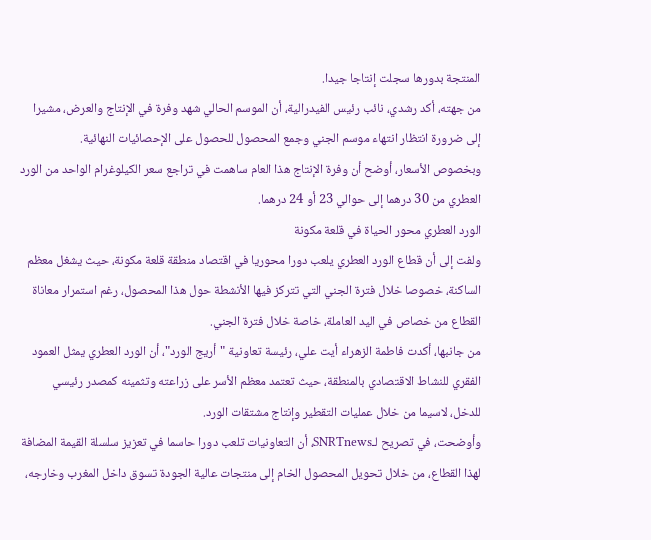المنتجة بدورها سجلت إنتاجا جيدا.
من جهته، أكد رشدي، نائب رئيس الفيدرالية، أن الموسم الحالي شهد وفرة في الإنتاج والعرض، مشيرا إلى ضرورة انتظار انتهاء موسم الجني وجمع المحصول للحصول على الإحصائيات النهائية.
وبخصوص الأسعار، أوضح أن وفرة الإنتاج هذا العام ساهمت في تراجع سعر الكيلوغرام الواحد من الورد العطري من 30 درهما إلى حوالي 23 أو 24 درهما.
الورد العطري محور الحياة في قلعة مكونة
ولفت إلى أن قطاع الورد العطري يلعب دورا محوريا في اقتصاد منطقة قلعة مكونة، حيث يشغل معظم الساكنة، خصوصا خلال فترة الجني التي تتركز فيها الأنشطة حول هذا المحصول، رغم استمرار معاناة القطاع من خصاص في اليد العاملة، خاصة خلال فترة الجني.
من جانبها، أكدت فاطمة الزهراء أيت علي، رئيسة تعاونية "أريج الورد"، أن الورد العطري يمثل العمود الفقري للنشاط الاقتصادي بالمنطقة، حيث تعتمد معظم الأسر على زراعته وتثمينه كمصدر رئيسي للدخل، لاسيما من خلال عمليات التقطير وإنتاج مشتقات الورد.
وأوضحت، في تصريح لـSNRTnews، أن التعاونيات تلعب دورا حاسما في تعزيز سلسلة القيمة المضافة لهذا القطاع، من خلال تحويل المحصول الخام إلى منتجات عالية الجودة تسوق داخل المغرب وخارجه،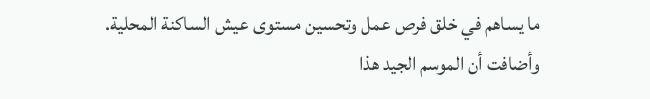ما يساهم في خلق فرص عمل وتحسين مستوى عيش الساكنة المحلية.
وأضافت أن الموسم الجيد هذا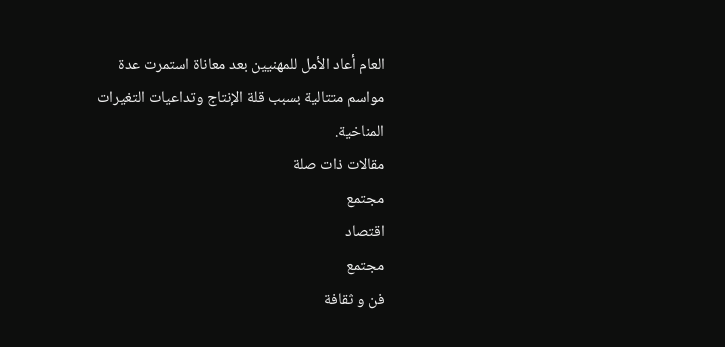العام أعاد الأمل للمهنيين بعد معاناة استمرت عدة مواسم متتالية بسبب قلة الإنتاج وتداعيات التغيرات المناخية.
مقالات ذات صلة
مجتمع
اقتصاد
مجتمع
فن و ثقافة